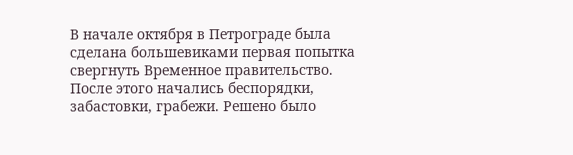В начале октября в Петрограде была сделана большевиками первая попытка свергнуть Временное правительство. После этого начались беспорядки, забастовки, грабежи. Решено было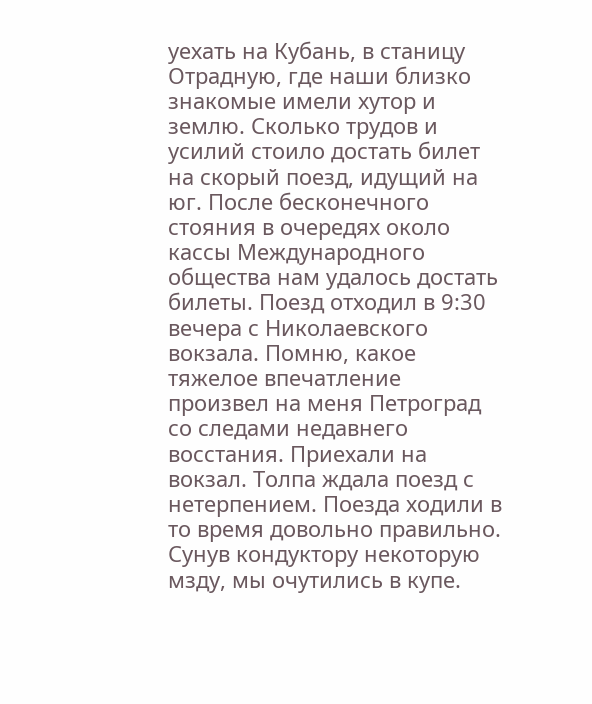уехать на Кубань, в станицу Отрадную, где наши близко знакомые имели хутор и землю. Сколько трудов и усилий стоило достать билет на скорый поезд, идущий на юг. После бесконечного стояния в очередях около кассы Международного общества нам удалось достать билеты. Поезд отходил в 9:30 вечера с Николаевского вокзала. Помню, какое тяжелое впечатление произвел на меня Петроград со следами недавнего восстания. Приехали на вокзал. Толпа ждала поезд с нетерпением. Поезда ходили в то время довольно правильно. Сунув кондуктору некоторую мзду, мы очутились в купе.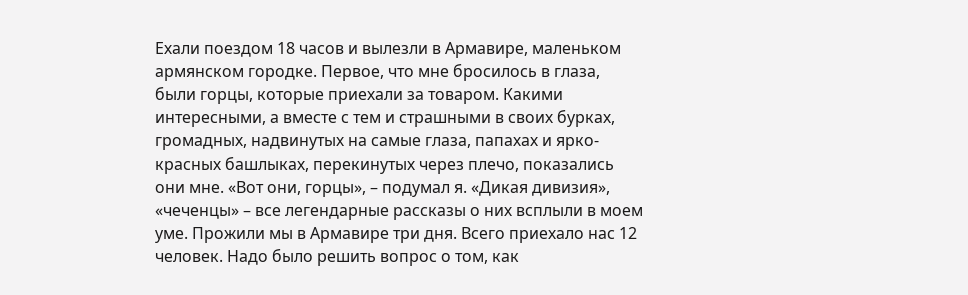Ехали поездом 18 часов и вылезли в Армавире, маленьком армянском городке. Первое, что мне бросилось в глаза, были горцы, которые приехали за товаром. Какими интересными, а вместе с тем и страшными в своих бурках, громадных, надвинутых на самые глаза, папахах и ярко-красных башлыках, перекинутых через плечо, показались они мне. «Вот они, горцы», – подумал я. «Дикая дивизия», «чеченцы» – все легендарные рассказы о них всплыли в моем уме. Прожили мы в Армавире три дня. Всего приехало нас 12 человек. Надо было решить вопрос о том, как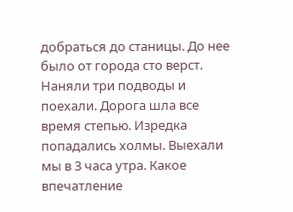добраться до станицы. До нее было от города сто верст. Наняли три подводы и поехали. Дорога шла все время степью. Изредка попадались холмы. Выехали мы в 3 часа утра. Какое впечатление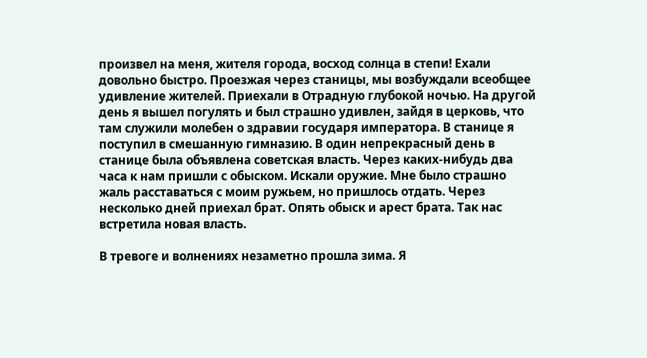произвел на меня, жителя города, восход солнца в степи! Ехали довольно быстро. Проезжая через станицы, мы возбуждали всеобщее удивление жителей. Приехали в Отрадную глубокой ночью. На другой день я вышел погулять и был страшно удивлен, зайдя в церковь, что там служили молебен о здравии государя императора. В станице я поступил в смешанную гимназию. В один непрекрасный день в станице была объявлена советская власть. Через каких-нибудь два часа к нам пришли с обыском. Искали оружие. Мне было страшно жаль расставаться с моим ружьем, но пришлось отдать. Через несколько дней приехал брат. Опять обыск и арест брата. Так нас встретила новая власть.

В тревоге и волнениях незаметно прошла зима. Я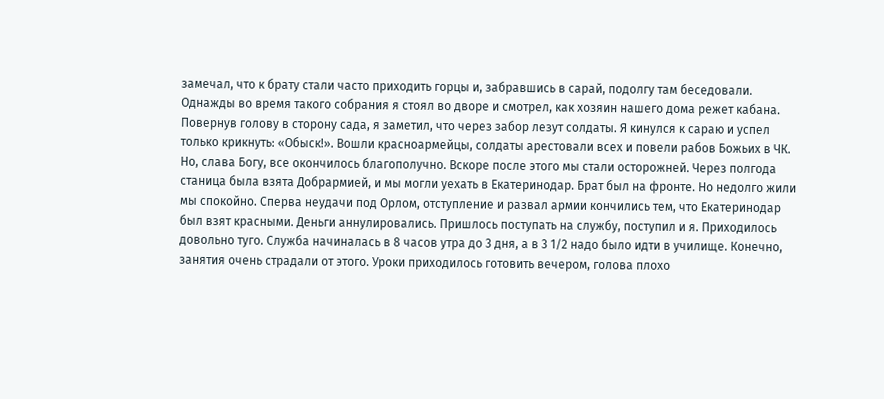замечал, что к брату стали часто приходить горцы и, забравшись в сарай, подолгу там беседовали. Однажды во время такого собрания я стоял во дворе и смотрел, как хозяин нашего дома режет кабана. Повернув голову в сторону сада, я заметил, что через забор лезут солдаты. Я кинулся к сараю и успел только крикнуть: «Обыск!». Вошли красноармейцы, солдаты арестовали всех и повели рабов Божьих в ЧК. Но, слава Богу, все окончилось благополучно. Вскоре после этого мы стали осторожней. Через полгода станица была взята Добрармией, и мы могли уехать в Екатеринодар. Брат был на фронте. Но недолго жили мы спокойно. Сперва неудачи под Орлом, отступление и развал армии кончились тем, что Екатеринодар был взят красными. Деньги аннулировались. Пришлось поступать на службу, поступил и я. Приходилось довольно туго. Служба начиналась в 8 часов утра до 3 дня, а в 3 1/2 надо было идти в училище. Конечно, занятия очень страдали от этого. Уроки приходилось готовить вечером, голова плохо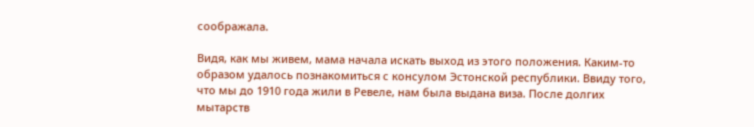соображала.

Видя, как мы живем, мама начала искать выход из этого положения. Каким-то образом удалось познакомиться с консулом Эстонской республики. Ввиду того, что мы до 1910 года жили в Ревеле, нам была выдана виза. После долгих мытарств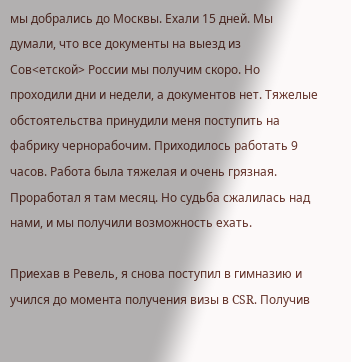мы добрались до Москвы. Ехали 15 дней. Мы думали, что все документы на выезд из Сов<етской> России мы получим скоро. Но проходили дни и недели, а документов нет. Тяжелые обстоятельства принудили меня поступить на фабрику чернорабочим. Приходилось работать 9 часов. Работа была тяжелая и очень грязная. Проработал я там месяц. Но судьба сжалилась над нами, и мы получили возможность ехать.

Приехав в Ревель, я снова поступил в гимназию и учился до момента получения визы в CSR. Получив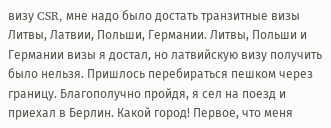визу CSR, мне надо было достать транзитные визы Литвы, Латвии, Польши, Германии. Литвы, Польши и Германии визы я достал, но латвийскую визу получить было нельзя. Пришлось перебираться пешком через границу. Благополучно пройдя, я сел на поезд и приехал в Берлин. Какой город! Первое, что меня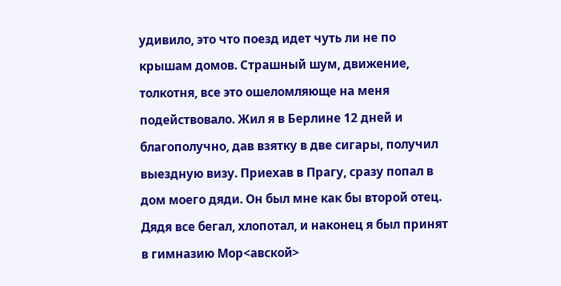удивило, это что поезд идет чуть ли не по крышам домов. Страшный шум, движение, толкотня, все это ошеломляюще на меня подействовало. Жил я в Берлине 12 дней и благополучно, дав взятку в две сигары, получил выездную визу. Приехав в Прагу, сразу попал в дом моего дяди. Он был мне как бы второй отец. Дядя все бегал, хлопотал, и наконец я был принят в гимназию Мор<авской>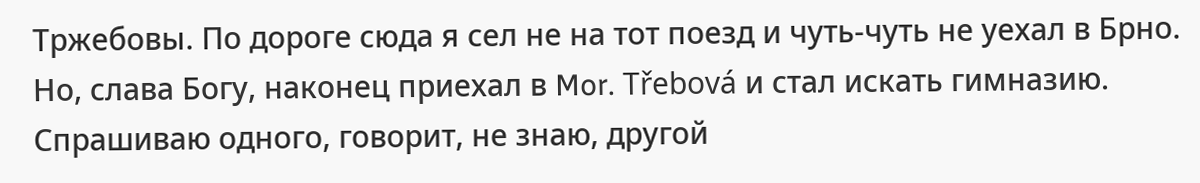Тржебовы. По дороге сюда я сел не на тот поезд и чуть-чуть не уехал в Брно. Но, слава Богу, наконец приехал в Mor. Třebová и стал искать гимназию. Спрашиваю одного, говорит, не знаю, другой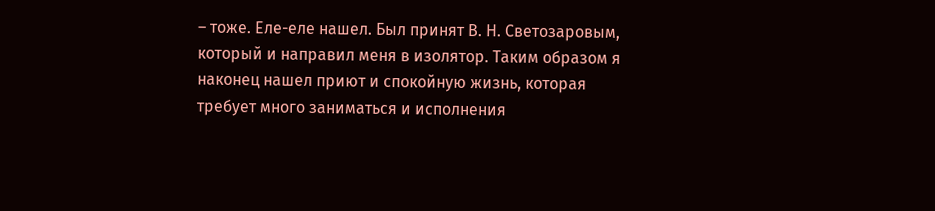– тоже. Еле-еле нашел. Был принят В. Н. Светозаровым, который и направил меня в изолятор. Таким образом я наконец нашел приют и спокойную жизнь, которая требует много заниматься и исполнения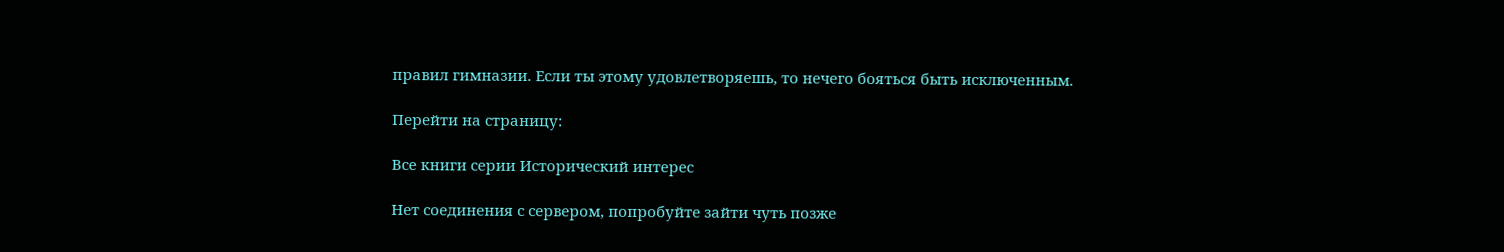правил гимназии. Если ты этому удовлетворяешь, то нечего бояться быть исключенным.

Перейти на страницу:

Все книги серии Исторический интерес

Нет соединения с сервером, попробуйте зайти чуть позже